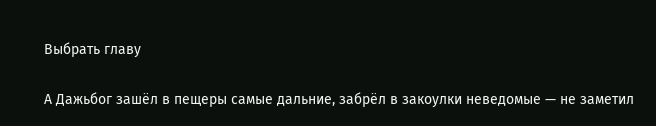Выбрать главу

А Дажьбог зашёл в пещеры самые дальние, забрёл в закоулки неведомые — не заметил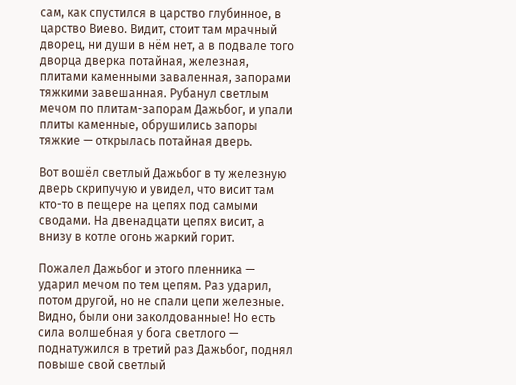сам, как спустился в царство глубинное, в царство Виево. Видит, стоит там мрачный дворец, ни души в нём нет, а в подвале того дворца дверка потайная, железная, плитами каменными заваленная, запорами тяжкими завешанная. Рубанул светлым мечом по плитам-запорам Дажьбог, и упали плиты каменные, обрушились запоры тяжкие — открылась потайная дверь.

Вот вошёл светлый Дажьбог в ту железную дверь скрипучую и увидел, что висит там кто-то в пещере на цепях под самыми сводами. На двенадцати цепях висит, а внизу в котле огонь жаркий горит.

Пожалел Дажьбог и этого пленника — ударил мечом по тем цепям. Раз ударил, потом другой, но не спали цепи железные. Видно, были они заколдованные! Но есть сила волшебная у бога светлого — поднатужился в третий раз Дажьбог, поднял повыше свой светлый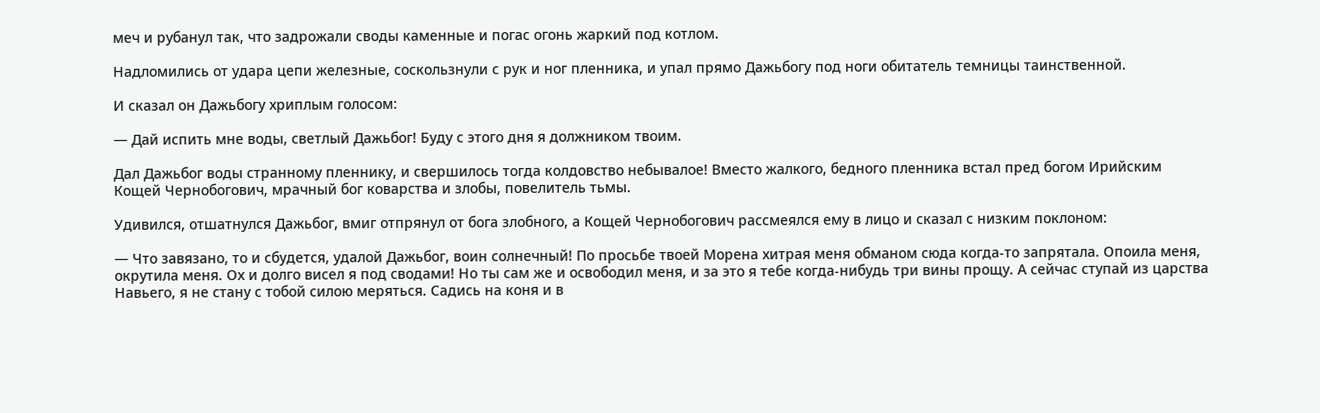меч и рубанул так, что задрожали своды каменные и погас огонь жаркий под котлом.

Надломились от удара цепи железные, соскользнули с рук и ног пленника, и упал прямо Дажьбогу под ноги обитатель темницы таинственной.

И сказал он Дажьбогу хриплым голосом:

— Дай испить мне воды, светлый Дажьбог! Буду с этого дня я должником твоим.

Дал Дажьбог воды странному пленнику, и свершилось тогда колдовство небывалое! Вместо жалкого, бедного пленника встал пред богом Ирийским Кощей Чернобогович, мрачный бог коварства и злобы, повелитель тьмы.

Удивился, отшатнулся Дажьбог, вмиг отпрянул от бога злобного, а Кощей Чернобогович рассмеялся ему в лицо и сказал с низким поклоном:

— Что завязано, то и сбудется, удалой Дажьбог, воин солнечный! По просьбе твоей Морена хитрая меня обманом сюда когда-то запрятала. Опоила меня, окрутила меня. Ох и долго висел я под сводами! Но ты сам же и освободил меня, и за это я тебе когда-нибудь три вины прощу. А сейчас ступай из царства Навьего, я не стану с тобой силою меряться. Садись на коня и в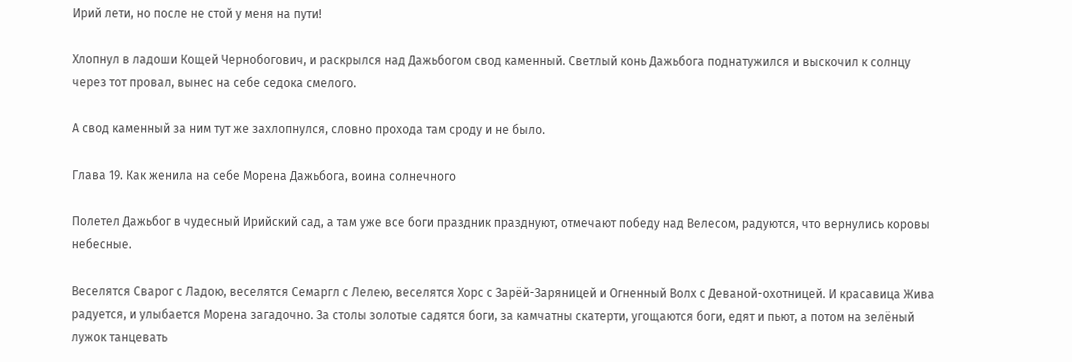Ирий лети, но после не стой у меня на пути!

Хлопнул в ладоши Кощей Чернобогович, и раскрылся над Дажьбогом свод каменный. Светлый конь Дажьбога поднатужился и выскочил к солнцу через тот провал, вынес на себе седока смелого.

А свод каменный за ним тут же захлопнулся, словно прохода там сроду и не было.

Глава 19. Как женила на себе Морена Дажьбога, воина солнечного

Полетел Дажьбог в чудесный Ирийский сад, а там уже все боги праздник празднуют, отмечают победу над Велесом, радуются, что вернулись коровы небесные.

Веселятся Сварог с Ладою, веселятся Семаргл с Лелею, веселятся Хорс с Зарёй-Заряницей и Огненный Волх с Деваной-охотницей. И красавица Жива радуется, и улыбается Морена загадочно. За столы золотые садятся боги, за камчатны скатерти, угощаются боги, едят и пьют, а потом на зелёный лужок танцевать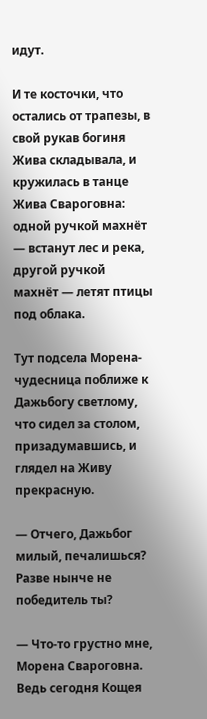идут.

И те косточки, что остались от трапезы, в свой рукав богиня Жива складывала, и кружилась в танце Жива Свароговна: одной ручкой махнёт — встанут лес и река, другой ручкой махнёт — летят птицы под облака.

Тут подсела Морена-чудесница поближе к Дажьбогу светлому, что сидел за столом, призадумавшись, и глядел на Живу прекрасную.

— Отчего, Дажьбог милый, печалишься? Разве нынче не победитель ты?

— Что-то грустно мне, Морена Свароговна. Ведь сегодня Кощея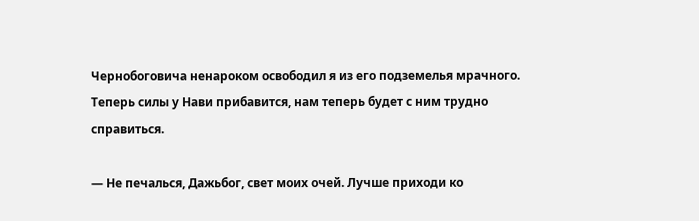Чернобоговича ненароком освободил я из его подземелья мрачного. Теперь силы у Нави прибавится, нам теперь будет с ним трудно справиться.

— Не печалься, Дажьбог, свет моих очей. Лучше приходи ко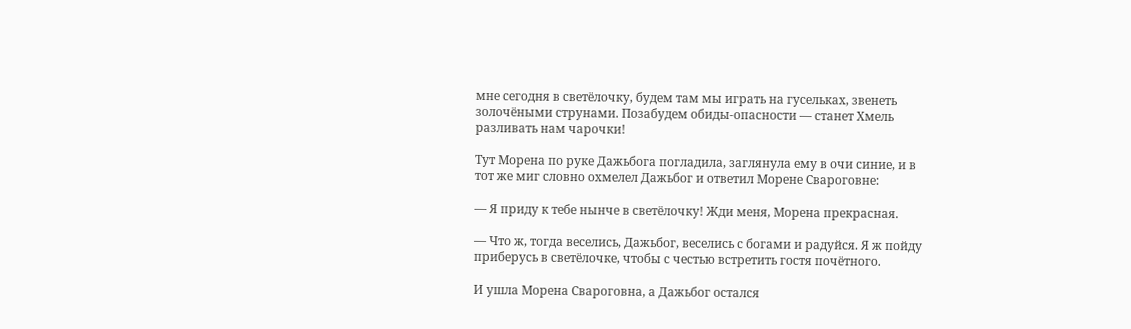мне сегодня в светёлочку, будем там мы играть на гусельках, звенеть золочёными струнами. Позабудем обиды-опасности — станет Хмель разливать нам чарочки!

Тут Морена по руке Дажьбога погладила, заглянула ему в очи синие, и в тот же миг словно охмелел Дажьбог и ответил Морене Свароговне:

— Я приду к тебе нынче в светёлочку! Жди меня, Морена прекрасная.

— Что ж, тогда веселись, Дажьбог, веселись с богами и радуйся. Я ж пойду приберусь в светёлочке, чтобы с честью встретить гостя почётного.

И ушла Морена Свароговна, а Дажьбог остался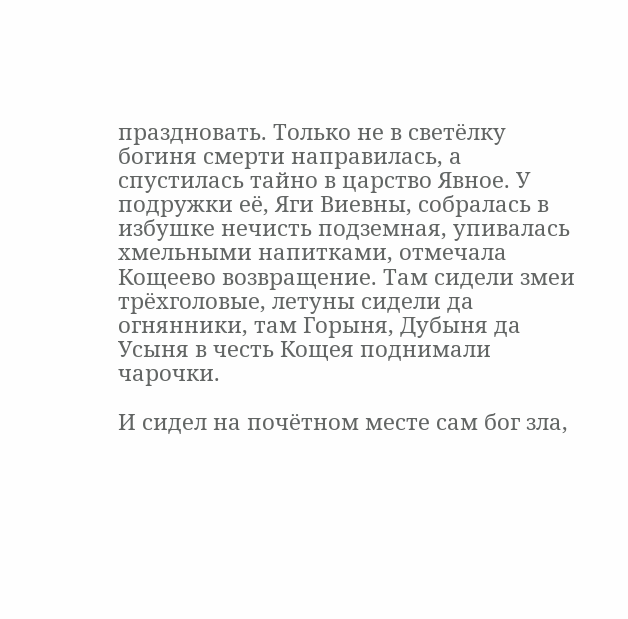праздновать. Только не в светёлку богиня смерти направилась, а спустилась тайно в царство Явное. У подружки её, Яги Виевны, собралась в избушке нечисть подземная, упивалась хмельными напитками, отмечала Кощеево возвращение. Там сидели змеи трёхголовые, летуны сидели да огнянники, там Горыня, Дубыня да Усыня в честь Кощея поднимали чарочки.

И сидел на почётном месте сам бог зла,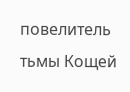повелитель тьмы Кощей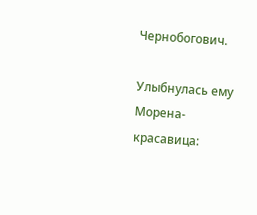Чернобогович.

Улыбнулась ему Морена-красавица: